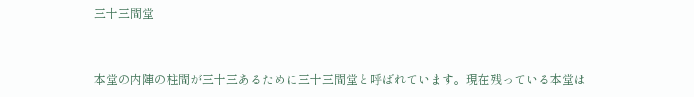三十三間堂


本堂の内陣の柱間が三十三あるために三十三間堂と呼ばれています。現在残っている本堂は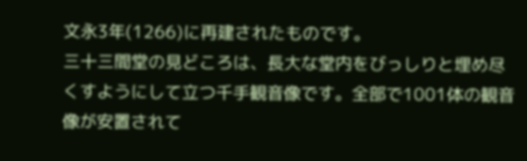文永3年(1266)に再建されたものです。
三十三間堂の見どころは、長大な堂内をびっしりと埋め尽くすようにして立つ千手観音像です。全部で1001体の観音像が安置されて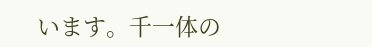います。千一体の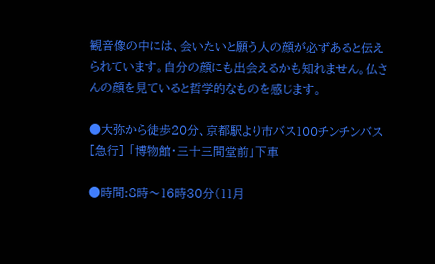観音像の中には、会いたいと願う人の顔が必ずあると伝えられています。自分の顔にも出会えるかも知れません。仏さんの顔を見ていると哲学的なものを感じます。

●大弥から徒歩20分、京都駅より市バス100チンチンバス [急行] 「博物館・三十三間堂前」下車

●時間:8時〜16時30分(11月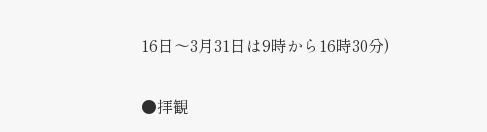16日〜3月31日は9時から16時30分)

●拝観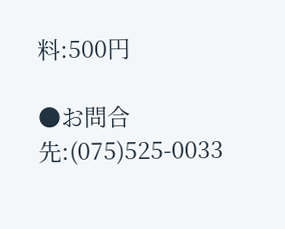料:500円

●お問合先:(075)525-0033